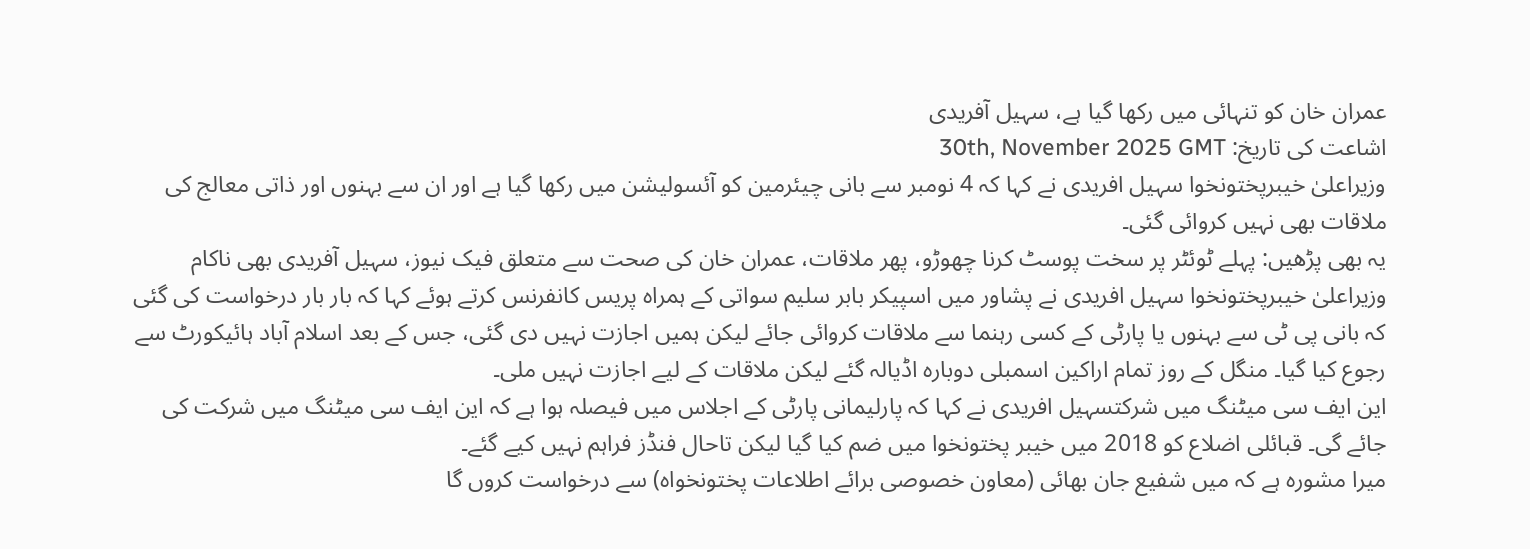عمران خان کو تنہائی میں رکھا گیا ہے، سہیل آفریدی
اشاعت کی تاریخ: 30th, November 2025 GMT
وزیراعلیٰ خیبرپختونخوا سہیل افریدی نے کہا کہ 4 نومبر سے بانی چیئرمین کو آئسولیشن میں رکھا گیا ہے اور ان سے بہنوں اور ذاتی معالج کی ملاقات بھی نہیں کروائی گئی۔
یہ بھی پڑھیں: پہلے ٹوئٹر پر سخت پوسٹ کرنا چھوڑو، پھر ملاقات، عمران خان کی صحت سے متعلق فیک نیوز، سہیل آفریدی بھی ناکام
وزیراعلیٰ خیبرپختونخوا سہیل افریدی نے پشاور میں اسپیکر بابر سلیم سواتی کے ہمراہ پریس کانفرنس کرتے ہوئے کہا کہ بار بار درخواست کی گئی کہ بانی پی ٹی سے بہنوں یا پارٹی کے کسی رہنما سے ملاقات کروائی جائے لیکن ہمیں اجازت نہیں دی گئی، جس کے بعد اسلام آباد ہائیکورٹ سے رجوع کیا گیا۔ منگل کے روز تمام اراکین اسمبلی دوبارہ اڈیالہ گئے لیکن ملاقات کے لیے اجازت نہیں ملی۔
این ایف سی میٹنگ میں شرکتسہیل افریدی نے کہا کہ پارلیمانی پارٹی کے اجلاس میں فیصلہ ہوا ہے کہ این ایف سی میٹنگ میں شرکت کی جائے گی۔ قبائلی اضلاع کو 2018 میں خیبر پختونخوا میں ضم کیا گیا لیکن تاحال فنڈز فراہم نہیں کیے گئے۔
میرا مشورہ ہے کہ میں شفیع جان بھائی (معاون خصوصی برائے اطلاعات پختونخواہ) سے درخواست کروں گا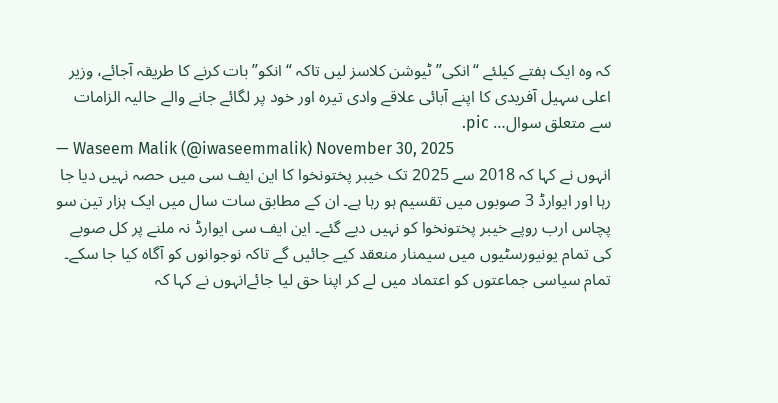کہ وہ ایک ہفتے کیلئے “انکی” ٹیوشن کلاسز لیں تاکہ “انکو” بات کرنے کا طریقہ آجائے، وزیر اعلی سہیل آفریدی کا اپنے آبائی علاقے وادی تیرہ اور خود پر لگائے جانے والے حالیہ الزامات سے متعلق سوال… pic.
— Waseem Malik (@iwaseemmalik) November 30, 2025
انہوں نے کہا کہ 2018 سے 2025 تک خیبر پختونخوا کا این ایف سی میں حصہ نہیں دیا جا رہا اور ایوارڈ 3 صوبوں میں تقسیم ہو رہا ہے۔ ان کے مطابق سات سال میں ایک ہزار تین سو پچاس ارب روپے خیبر پختونخوا کو نہیں دیے گئے۔ این ایف سی ایوارڈ نہ ملنے پر کل صوبے کی تمام یونیورسٹیوں میں سیمنار منعقد کیے جائیں گے تاکہ نوجوانوں کو آگاہ کیا جا سکے۔
تمام سیاسی جماعتوں کو اعتماد میں لے کر اپنا حق لیا جائےانہوں نے کہا کہ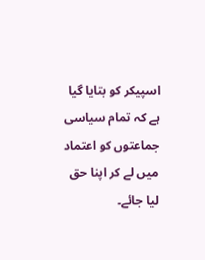اسپیکر کو بتایا گیا ہے کہ تمام سیاسی جماعتوں کو اعتماد میں لے کر اپنا حق لیا جائے۔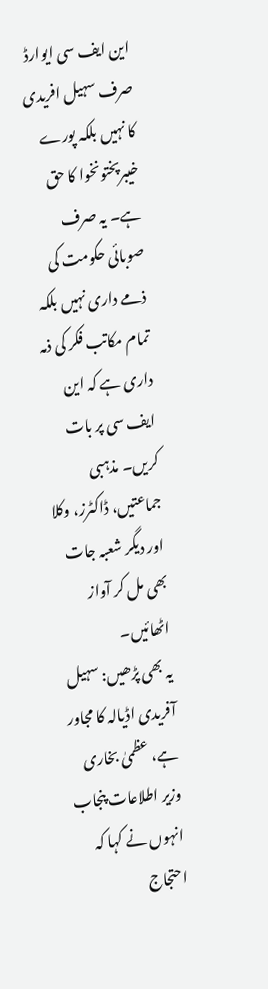این ایف سی ایوارڈ صرف سہیل افریدی کا نہیں بلکہ پورے خیبرپختونخوا کا حق ہے۔ یہ صرف صوبائی حکومت کی ذمے داری نہیں بلکہ تمام مکاتب فکر کی ذمہ داری ہے کہ این ایف سی پر بات کریں۔ مذہبی جماعتیں، ڈاکٹرز، وکلا اور دیگر شعبہ جات بھی مل کر آواز اٹھائیں۔
یہ بھی پڑھیں: سہیل آفریدی اڈیالہ کا مجاور ہے، عظمیٰ بخاری وزیر اطلاعات پنجاب
انہوں نے کہا کہ احتجاج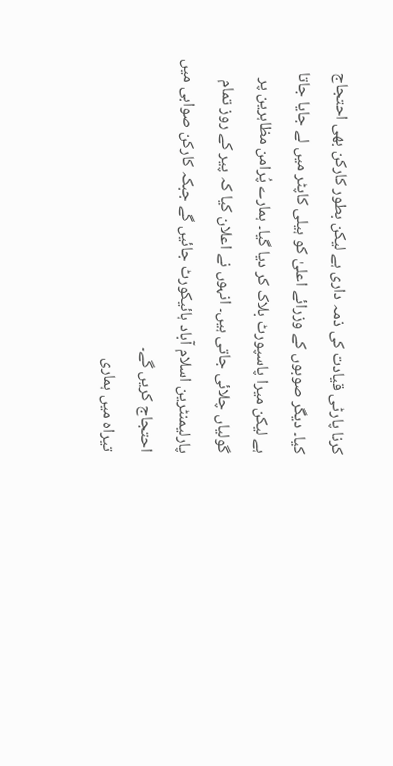کرنا پارٹی قیادت کی ذمہ داری ہے لیکن بطور کارکن بھی احتجاج کیا۔ دیگر صوبوں کے وزرائے اعلیٰ کو ہیلی کاپٹر میں لے جایا جاتا ہے لیکن میرا پاسپورٹ بلاک کر دیا گیا۔ ہمارے پُرامن مظاہرین پر گولیاں چلائی جاتی ہیں۔ انہوں نے اعلان کیا کہ پیر کے روز تمام پارلیمنٹرین اسلام آباد ہائیکورٹ جائیں گے جبکہ کارکن صوابی میں احتجاج کریں گے۔
تیراہ میں ہماری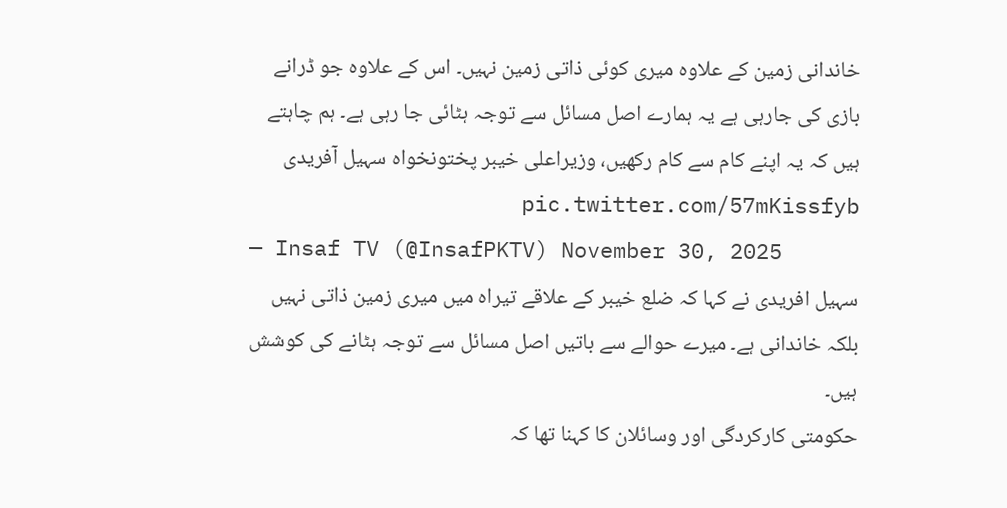خاندانی زمین کے علاوہ میری کوئی ذاتی زمین نہیں۔ اس کے علاوہ جو ڈرانے بازی کی جارہی ہے یہ ہمارے اصل مسائل سے توجہ ہٹائی جا رہی ہے۔ ہم چاہتے ہیں کہ یہ اپنے کام سے کام رکھیں، وزیراعلی خیبر پختونخواہ سہیل آفریدی pic.twitter.com/57mKissfyb
— Insaf TV (@InsafPKTV) November 30, 2025
سہیل افریدی نے کہا کہ ضلع خیبر کے علاقے تیراہ میں میری زمین ذاتی نہیں بلکہ خاندانی ہے۔ میرے حوالے سے باتیں اصل مسائل سے توجہ ہٹانے کی کوشش ہیں۔
حکومتی کارکردگی اور وسائلان کا کہنا تھا کہ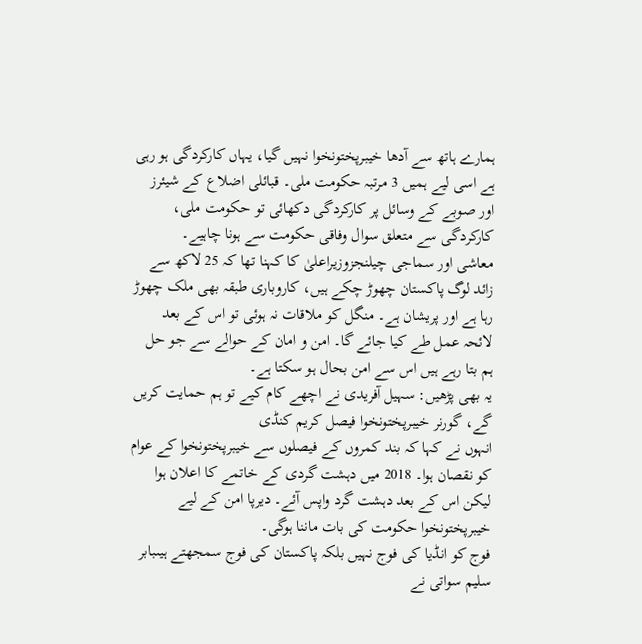ہمارے ہاتھ سے آدھا خیبرپختونخوا نہیں گیا، یہاں کارکردگی ہو رہی ہے اسی لیے ہمیں 3 مرتبہ حکومت ملی۔ قبائلی اضلاع کے شیئرز اور صوبے کے وسائل پر کارکردگی دکھائی تو حکومت ملی، کارکردگی سے متعلق سوال وفاقی حکومت سے ہونا چاہیے۔
معاشی اور سماجی چیلنجزوزیراعلیٰ کا کہنا تھا کہ 25 لاکھ سے زائد لوگ پاکستان چھوڑ چکے ہیں، کاروباری طبقہ بھی ملک چھوڑ رہا ہے اور پریشان ہے۔ منگل کو ملاقات نہ ہوئی تو اس کے بعد لائحہ عمل طے کیا جائے گا۔ امن و امان کے حوالے سے جو حل ہم بتا رہے ہیں اس سے امن بحال ہو سکتا ہے۔
یہ بھی پڑھیں: سہیل آفریدی نے اچھے کام کیے تو ہم حمایت کریں گے، گورنر خیبرپختونخوا فیصل کریم کنڈی
انہوں نے کہا کہ بند کمروں کے فیصلوں سے خیبرپختونخوا کے عوام کو نقصان ہوا۔ 2018 میں دہشت گردی کے خاتمے کا اعلان ہوا لیکن اس کے بعد دہشت گرد واپس آئے۔ دیرپا امن کے لیے خیبرپختونخوا حکومت کی بات ماننا ہوگی۔
فوج کو انڈیا کی فوج نہیں بلکہ پاکستان کی فوج سمجھتے ہیںبابر سلیم سواتی نے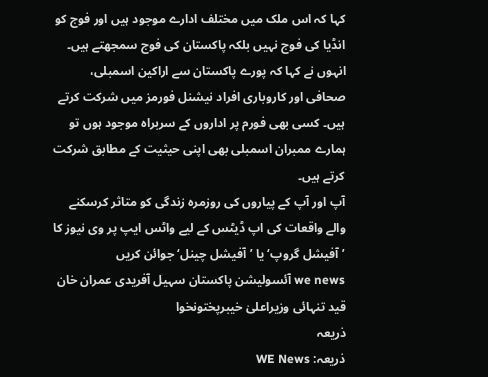کہا کہ اس ملک میں مختلف ادارے موجود ہیں اور فوج کو انڈیا کی فوج نہیں بلکہ پاکستان کی فوج سمجھتے ہیں۔ انہوں نے کہا کہ پورے پاکستان سے اراکین اسمبلی، صحافی اور کاروباری افراد نیشنل فورمز میں شرکت کرتے ہیں۔ کسی بھی فورم پر اداروں کے سربراہ موجود ہوں تو ہمارے ممبران اسمبلی بھی اپنی حیثیت کے مطابق شرکت کرتے ہیں۔
آپ اور آپ کے پیاروں کی روزمرہ زندگی کو متاثر کرسکنے والے واقعات کی اپ ڈیٹس کے لیے واٹس ایپ پر وی نیوز کا ’آفیشل گروپ‘ یا ’آفیشل چینل‘ جوائن کریں
we news آئسولیشن پاکستان سہیل آفریدی عمران خان قید تنہائی وزیراعلیٰ خیبرپختونخوا
ذریعہ
ذریعہ: WE News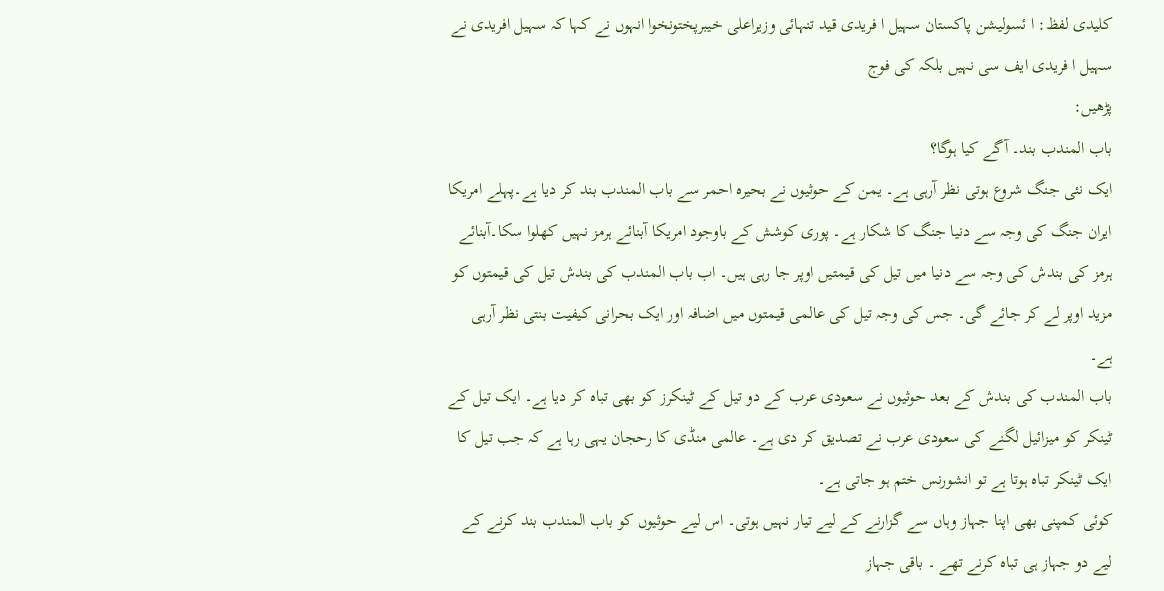کلیدی لفظ: ا ئسولیشن پاکستان سہیل ا فریدی قید تنہائی وزیراعلی خیبرپختونخوا انہوں نے کہا کہ سہیل افریدی نے سہیل ا فریدی ایف سی نہیں بلکہ کی فوج
پڑھیں:
باب المندب بند۔ آگے کیا ہوگا؟
ایک نئی جنگ شروع ہوتی نظر آرہی ہے۔ یمن کے حوثیوں نے بحیرہ احمر سے باب المندب بند کر دیا ہے۔پہلے امریکا ایران جنگ کی وجہ سے دنیا جنگ کا شکار ہے۔ پوری کوشش کے باوجود امریکا آبنائے ہرمز نہیں کھلوا سکا۔آبنائے ہرمز کی بندش کی وجہ سے دنیا میں تیل کی قیمتیں اوپر جا رہی ہیں۔ اب باب المندب کی بندش تیل کی قیمتوں کو مزید اوپر لے کر جائے گی۔ جس کی وجہ تیل کی عالمی قیمتوں میں اضافہ اور ایک بحرانی کیفیت بنتی نظر آرہی ہے۔
باب المندب کی بندش کے بعد حوثیوں نے سعودی عرب کے دو تیل کے ٹینکرز کو بھی تباہ کر دیا ہے۔ ایک تیل کے ٹینکر کو میزائیل لگنے کی سعودی عرب نے تصدیق کر دی ہے۔ عالمی منڈی کا رحجان یہی رہا ہے کہ جب تیل کا ایک ٹینکر تباہ ہوتا ہے تو انشورنس ختم ہو جاتی ہے۔
کوئی کمپنی بھی اپنا جہاز وہاں سے گزارنے کے لیے تیار نہیں ہوتی۔ اس لیے حوثیوں کو باب المندب بند کرنے کے لیے دو جہاز ہی تباہ کرنے تھے ۔ باقی جہاز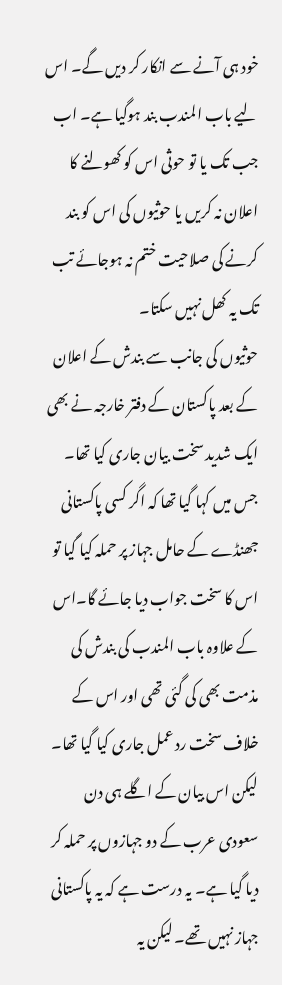خود ہی آنے سے انکار کر دیں گے۔ اس لیے باب المندب بند ہوگیا ہے۔ اب جب تک یا تو حوثی اس کو کھولنے کا اعلان نہ کریں یا حوثیوں کی اس کو بند کرنے کی صلاحیت ختم نہ ہوجائے تب تک یہ کھل نہیں سکتا۔
حوثیوں کی جانب سے بندش کے اعلان کے بعد پاکستان کے دفتر خارجہ نے بھی ایک شدید سخت بیان جاری کیا تھا۔ جس میں کہا گیا تھا کہ اگر کسی پاکستانی جھنڈے کے حامل جہاز پر حملہ کیا گیا تو اس کا سخت جواب دیا جائے گا۔اس کے علاوہ باب المندب کی بندش کی مذمت بھی کی گئی تھی اور اس کے خلاف سخت رد عمل جاری کیا گیا تھا۔ لیکن اس بیان کے اگلے ہی دن سعودی عرب کے دو جہازوں پر حملہ کر دیا گیا ہے۔ یہ درست ہے کہ یہ پاکستانی جہاز نہیں تھے۔ لیکن یہ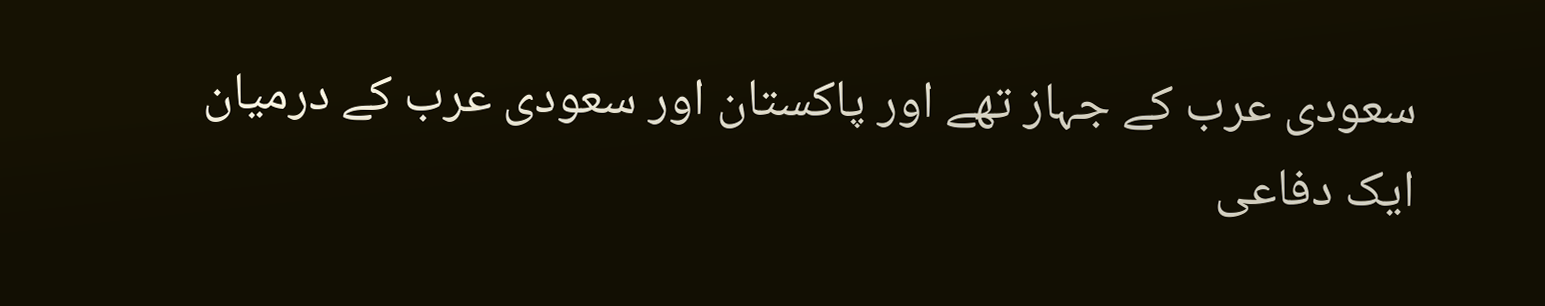سعودی عرب کے جہاز تھے اور پاکستان اور سعودی عرب کے درمیان ایک دفاعی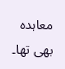معاہدہ بھی تھا۔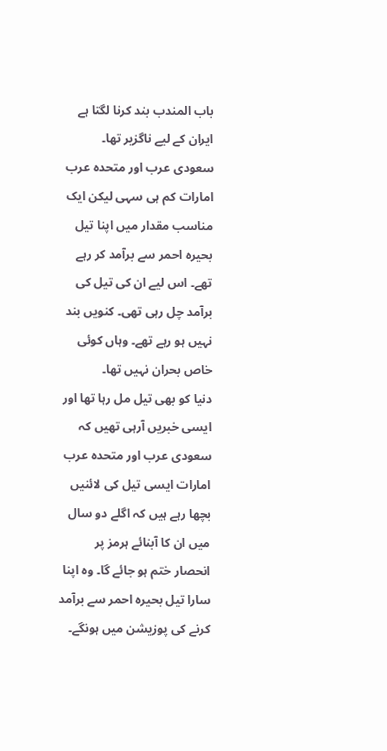باب المندب بند کرنا لگتا ہے ایران کے لیے ناگزیر تھا۔ سعودی عرب اور متحدہ عرب امارات کم ہی سہی لیکن ایک مناسب مقدار میں اپنا تیل بحیرہ احمر سے برآمد کر رہے تھے۔ اس لیے ان کی تیل کی برآمد چل رہی تھی۔ کنویں بند نہیں ہو رہے تھے۔ وہاں کوئی خاص بحران نہیں تھا۔
دنیا کو بھی تیل مل رہا تھا اور ایسی خبریں آرہی تھیں کہ سعودی عرب اور متحدہ عرب امارات ایسی تیل کی لائنیں بچھا رہے ہیں کہ اگلے دو سال میں ان کا آبنائے ہرمز پر انحصار ختم ہو جائے گا۔ وہ اپنا سارا تیل بحیرہ احمر سے برآمد کرنے کی پوزیشن میں ہونگے۔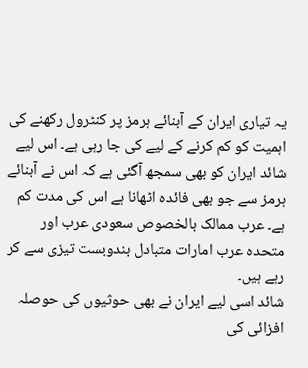یہ تیاری ایران کے آبنائے ہرمز پر کنٹرول رکھنے کی اہمیت کو کم کرنے کے لیے کی جا رہی ہے۔ اس لیے شائد ایران کو بھی سمجھ آگئی ہے کہ اس نے آبنائے ہرمز سے جو بھی فائدہ اٹھانا ہے اس کی مدت کم ہے۔ عرب ممالک بالخصوص سعودی عرب اور متحدہ عرب امارات متبادل بندوبست تیزی سے کر رہے ہیں۔
شائد اسی لیے ایران نے بھی حوثیوں کی حوصلہ افزائی کی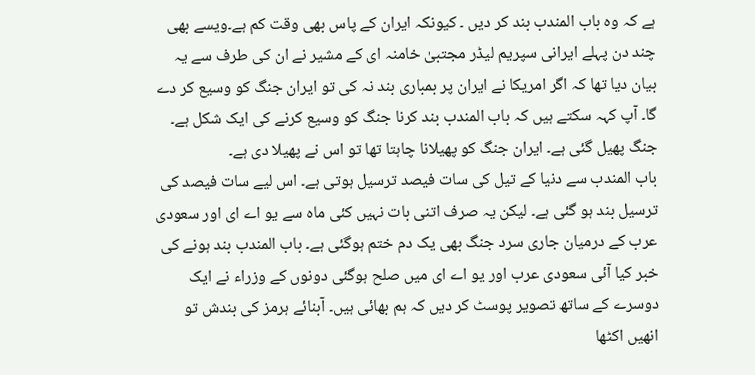ہے کہ وہ باب المندب بند کر دیں ۔ کیونکہ ایران کے پاس بھی وقت کم ہے۔ویسے بھی چند دن پہلے ایرانی سپریم لیڈر مجتبیٰ خامنہ ای کے مشیر نے ان کی طرف سے یہ بیان دیا تھا کہ اگر امریکا نے ایران پر بمباری بند نہ کی تو ایران جنگ کو وسیع کر دے گا۔ آپ کہہ سکتے ہیں کہ باب المندب بند کرنا جنگ کو وسیع کرنے کی ایک شکل ہے۔ جنگ پھیل گئی ہے۔ ایران جنگ کو پھیلانا چاہتا تھا تو اس نے پھیلا دی ہے۔
باب المندب سے دنیا کے تیل کی سات فیصد ترسیل ہوتی ہے۔ اس لیے سات فیصد کی ترسیل بند ہو گئی ہے۔ لیکن یہ صرف اتنی بات نہیں کئی ماہ سے یو اے ای اور سعودی عرب کے درمیان جاری سرد جنگ بھی یک دم ختم ہوگئی ہے۔ باب المندب بند ہونے کی خبر کیا آئی سعودی عرب اور یو اے ای میں صلح ہوگئی دونوں کے وزراء نے ایک دوسرے کے ساتھ تصویر پوسٹ کر دیں کہ ہم بھائی ہیں۔ آبنائے ہرمز کی بندش تو انھیں اکٹھا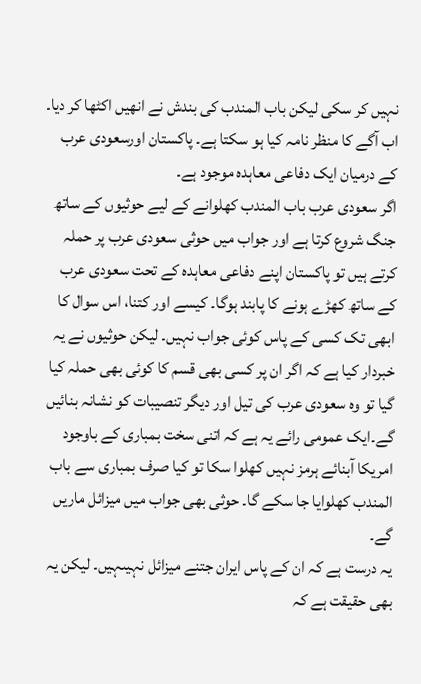نہیں کر سکی لیکن باب المندب کی بندش نے انھیں اکٹھا کر دیا۔ اب آگے کا منظر نامہ کیا ہو سکتا ہے۔ پاکستان اورسعودی عرب کے درمیان ایک دفاعی معاہدہ موجود ہے۔
اگر سعودی عرب باب المندب کھلوانے کے لیے حوثیوں کے ساتھ جنگ شروع کرتا ہے اور جواب میں حوثی سعودی عرب پر حملہ کرتے ہیں تو پاکستان اپنے دفاعی معاہدہ کے تحت سعودی عرب کے ساتھ کھڑے ہونے کا پابند ہوگا۔ کیسے اور کتنا، اس سوال کا ابھی تک کسی کے پاس کوئی جواب نہیں۔ لیکن حوثیوں نے یہ خبردار کیا ہے کہ اگر ان پر کسی بھی قسم کا کوئی بھی حملہ کیا گیا تو وہ سعودی عرب کی تیل اور دیگر تنصیبات کو نشانہ بنائیں گے۔ایک عمومی رائے یہ ہے کہ اتنی سخت بمباری کے باوجود امریکا آبنائے ہرمز نہیں کھلوا سکا تو کیا صرف بمباری سے باب المندب کھلوایا جا سکے گا۔ حوثی بھی جواب میں میزائل ماریں گے۔
یہ درست ہے کہ ان کے پاس ایران جتنے میزائل نہیںہیں۔ لیکن یہ بھی حقیقت ہے کہ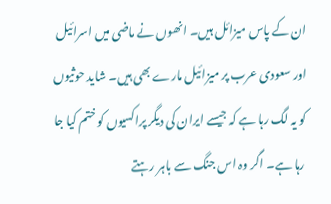ان کے پاس میزائل ہیں۔ انھوں نے ماضی میں اسرائیل اور سعودی عرب پر میزائیل مارے بھی ہیں۔ شاید حوثیوں کو یہ لگ رہا ہے کہ جیسے ایران کی دیگر پراکسیوں کو ختم کیا جا رہا ہے۔ اگر وہ اس جنگ سے باہر رہتے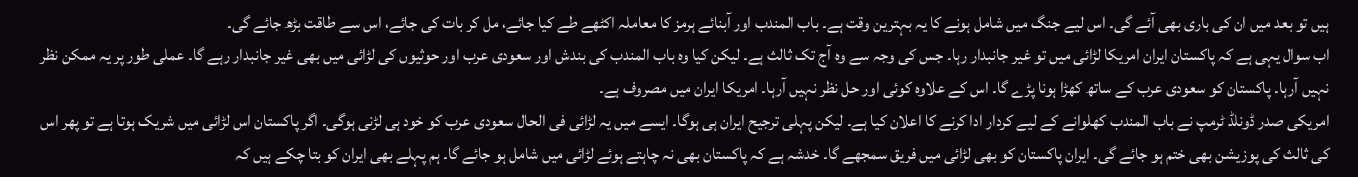ہیں تو بعد میں ان کی باری بھی آئے گی۔ اس لیے جنگ میں شامل ہونے کا یہ بہترین وقت ہے۔ باب المندب اور آبنائے ہرمز کا معاملہ اکٹھے طے کیا جائے، مل کر بات کی جائے، اس سے طاقت بڑھ جائے گی۔
اب سوال یہی ہے کہ پاکستان ایران امریکا لڑائی میں تو غیر جانبدار رہا۔ جس کی وجہ سے وہ آج تک ثالث ہے۔ لیکن کیا وہ باب المندب کی بندش اور سعودی عرب اور حوثیوں کی لڑائی میں بھی غیر جانبدار رہے گا۔ عملی طور پر یہ ممکن نظر نہیں آرہا۔ پاکستان کو سعودی عرب کے ساتھ کھڑا ہونا پڑے گا۔ اس کے علاوہ کوئی اور حل نظر نہیں آرہا۔ امریکا ایران میں مصروف ہے۔
امریکی صدر ڈونلڈ ٹرمپ نے باب المندب کھلوانے کے لیے کردار ادا کرنے کا اعلان کیا ہے۔ لیکن پہلی ترجیح ایران ہی ہوگا۔ ایسے میں یہ لڑائی فی الحال سعودی عرب کو خود ہی لڑنی ہوگی۔ اگر پاکستان اس لڑائی میں شریک ہوتا ہے تو پھر اس کی ثالث کی پوزیشن بھی ختم ہو جائے گی۔ ایران پاکستان کو بھی لڑائی میں فریق سمجھے گا۔ خدشہ ہے کہ پاکستان بھی نہ چاہتے ہوئے لڑائی میں شامل ہو جائے گا۔ ہم پہلے بھی ایران کو بتا چکے ہیں کہ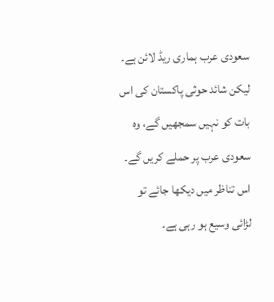سعودی عرب ہماری ریڈ لائن ہے۔ لیکن شائد حوثی پاکستان کی اس بات کو نہیں سمجھیں گے، وہ سعودی عرب پر حملے کریں گے۔
اس تناظر میں دیکھا جائے تو لڑائی وسیع ہو رہی ہے۔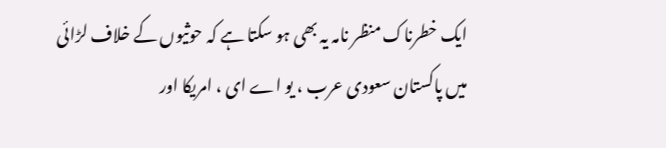ایک خطرناک منظر نامہ یہ بھی ہو سکتا ہے کہ حوثیوں کے خلاف لڑائی میں پاکستان سعودی عرب ، یو اے ای ، امریکا اور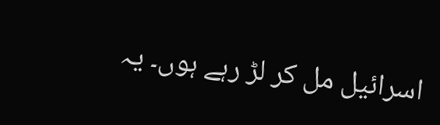اسرائیل مل کر لڑ رہے ہوں۔ یہ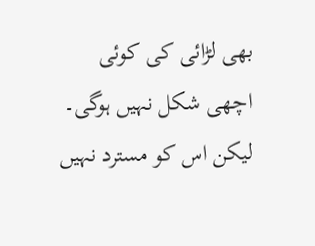بھی لڑائی کی کوئی اچھی شکل نہیں ہوگی۔ لیکن اس کو مسترد نہیں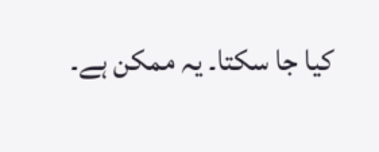کیا جا سکتا۔ یہ ممکن ہے۔